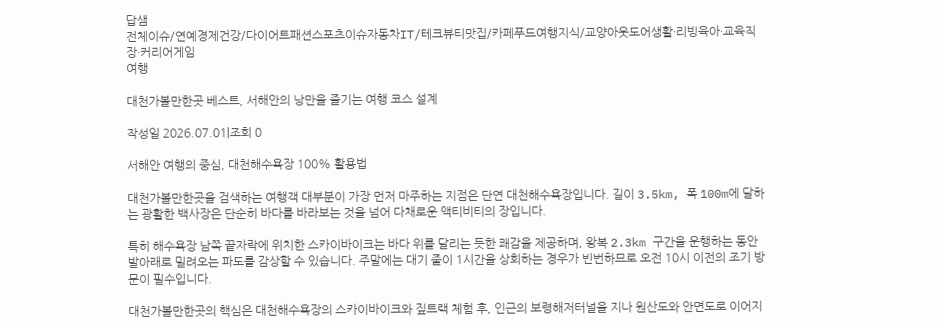답샘
전체이슈/연예경제건강/다이어트패션스포츠이슈자동차IT/테크뷰티맛집/카페푸드여행지식/교양아웃도어생활·리빙육아·교육직장·커리어게임
여행

대천가볼만한곳 베스트, 서해안의 낭만을 즐기는 여행 코스 설계

작성일 2026.07.01|조회 0

서해안 여행의 중심, 대천해수욕장 100% 활용법

대천가볼만한곳을 검색하는 여행객 대부분이 가장 먼저 마주하는 지점은 단연 대천해수욕장입니다. 길이 3.5km, 폭 100m에 달하는 광활한 백사장은 단순히 바다를 바라보는 것을 넘어 다채로운 액티비티의 장입니다.

특히 해수욕장 남쪽 끝자락에 위치한 스카이바이크는 바다 위를 달리는 듯한 쾌감을 제공하며, 왕복 2.3km 구간을 운행하는 동안 발아래로 밀려오는 파도를 감상할 수 있습니다. 주말에는 대기 줄이 1시간을 상회하는 경우가 빈번하므로 오전 10시 이전의 조기 방문이 필수입니다.

대천가볼만한곳의 핵심은 대천해수욕장의 스카이바이크와 짚트랙 체험 후, 인근의 보령해저터널을 지나 원산도와 안면도로 이어지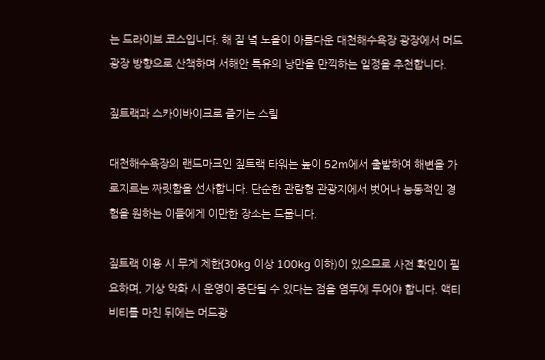는 드라이브 코스입니다. 해 질 녘 노을이 아름다운 대천해수욕장 광장에서 머드광장 방향으로 산책하며 서해안 특유의 낭만을 만끽하는 일정을 추천합니다.

짚트랙과 스카이바이크로 즐기는 스릴

대천해수욕장의 랜드마크인 짚트랙 타워는 높이 52m에서 출발하여 해변을 가로지르는 짜릿함을 선사합니다. 단순한 관람형 관광지에서 벗어나 능동적인 경험을 원하는 이들에게 이만한 장소는 드뭅니다.

짚트랙 이용 시 무게 제한(30kg 이상 100kg 이하)이 있으므로 사전 확인이 필요하며, 기상 악화 시 운영이 중단될 수 있다는 점을 염두에 두어야 합니다. 액티비티를 마친 뒤에는 머드광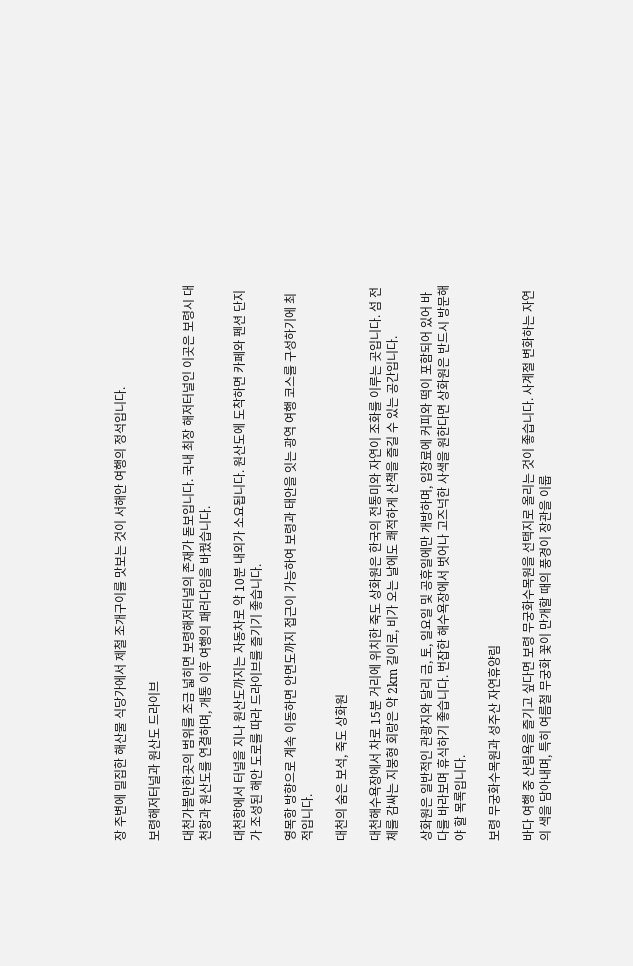장 주변에 밀집한 해산물 식당가에서 제철 조개구이를 맛보는 것이 서해안 여행의 정석입니다.

보령해저터널과 원산도 드라이브

대천가볼만한곳의 범위를 조금 넓히면 보령해저터널의 존재가 돋보입니다. 국내 최장 해저터널인 이곳은 보령시 대천항과 원산도를 연결하며, 개통 이후 여행의 패러다임을 바꿨습니다.

대천항에서 터널을 지나 원산도까지는 자동차로 약 10분 내외가 소요됩니다. 원산도에 도착하면 카페와 펜션 단지가 조성된 해안 도로를 따라 드라이브를 즐기기 좋습니다.

영목항 방향으로 계속 이동하면 안면도까지 접근이 가능하여 보령과 태안을 잇는 광역 여행 코스를 구성하기에 최적입니다.

대천의 숨은 보석, 죽도 상화원

대천해수욕장에서 차로 15분 거리에 위치한 죽도 상화원은 한국의 전통미와 자연이 조화를 이루는 곳입니다. 섬 전체를 감싸는 지붕형 회랑은 약 2km 길이로, 비가 오는 날에도 쾌적하게 산책을 즐길 수 있는 공간입니다.

상화원은 일반적인 관광지와 달리 금, 토, 일요일 및 공휴일에만 개방하며, 입장료에 커피와 떡이 포함되어 있어 바다를 바라보며 휴식하기 좋습니다. 번잡한 해수욕장에서 벗어나 고즈넉한 사색을 원한다면 상화원은 반드시 방문해야 할 목록입니다.

보령 무궁화수목원과 성주산 자연휴양림

바다 여행 중 산림욕을 즐기고 싶다면 보령 무궁화수목원을 선택지로 올리는 것이 좋습니다. 사계절 변화하는 자연의 색을 담아내며, 특히 여름철 무궁화 꽃이 만개할 때의 풍경이 장관을 이룹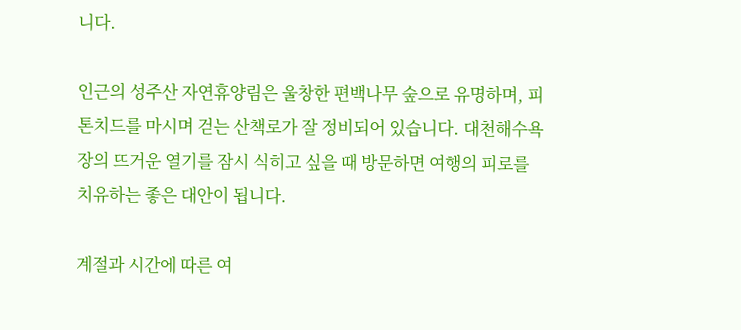니다.

인근의 성주산 자연휴양림은 울창한 편백나무 숲으로 유명하며, 피톤치드를 마시며 걷는 산책로가 잘 정비되어 있습니다. 대천해수욕장의 뜨거운 열기를 잠시 식히고 싶을 때 방문하면 여행의 피로를 치유하는 좋은 대안이 됩니다.

계절과 시간에 따른 여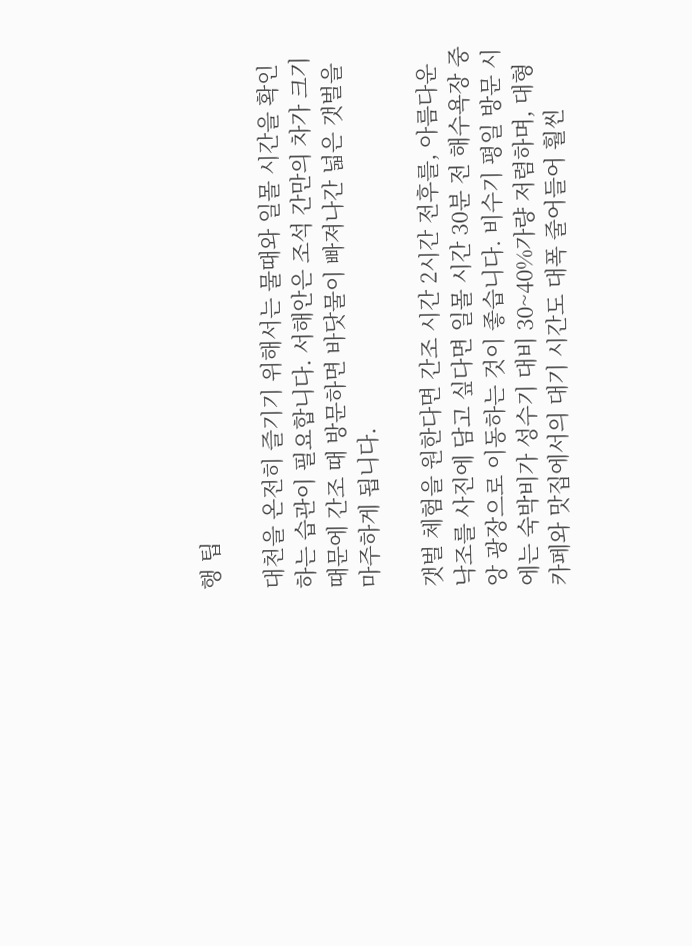행 팁

대천을 온전히 즐기기 위해서는 물때와 일몰 시간을 확인하는 습관이 필요합니다. 서해안은 조석 간만의 차가 크기 때문에 간조 때 방문하면 바닷물이 빠져나간 넓은 갯벌을 마주하게 됩니다.

갯벌 체험을 원한다면 간조 시간 2시간 전후를, 아름다운 낙조를 사진에 담고 싶다면 일몰 시간 30분 전 해수욕장 중앙 광장으로 이동하는 것이 좋습니다. 비수기 평일 방문 시에는 숙박비가 성수기 대비 30~40%가량 저렴하며, 대형 카페와 맛집에서의 대기 시간도 대폭 줄어들어 훨씬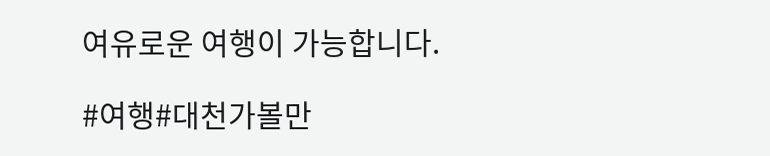여유로운 여행이 가능합니다.

#여행#대천가볼만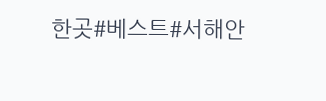한곳#베스트#서해안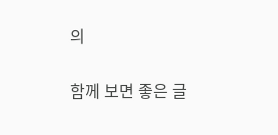의

함께 보면 좋은 글